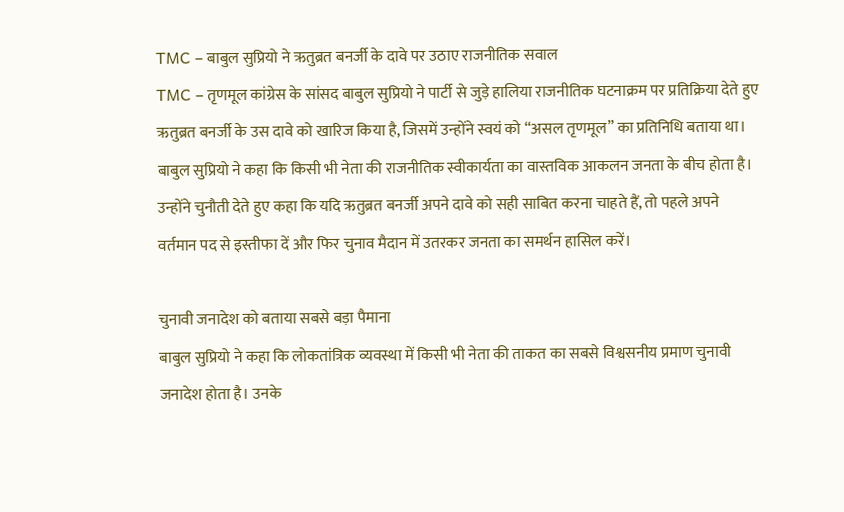TMC – बाबुल सुप्रियो ने ऋतुब्रत बनर्जी के दावे पर उठाए राजनीतिक सवाल
TMC – तृणमूल कांग्रेस के सांसद बाबुल सुप्रियो ने पार्टी से जुड़े हालिया राजनीतिक घटनाक्रम पर प्रतिक्रिया देते हुए ऋतुब्रत बनर्जी के उस दावे को खारिज किया है, जिसमें उन्होंने स्वयं को “असल तृणमूल” का प्रतिनिधि बताया था। बाबुल सुप्रियो ने कहा कि किसी भी नेता की राजनीतिक स्वीकार्यता का वास्तविक आकलन जनता के बीच होता है। उन्होंने चुनौती देते हुए कहा कि यदि ऋतुब्रत बनर्जी अपने दावे को सही साबित करना चाहते हैं, तो पहले अपने वर्तमान पद से इस्तीफा दें और फिर चुनाव मैदान में उतरकर जनता का समर्थन हासिल करें।

चुनावी जनादेश को बताया सबसे बड़ा पैमाना
बाबुल सुप्रियो ने कहा कि लोकतांत्रिक व्यवस्था में किसी भी नेता की ताकत का सबसे विश्वसनीय प्रमाण चुनावी जनादेश होता है। उनके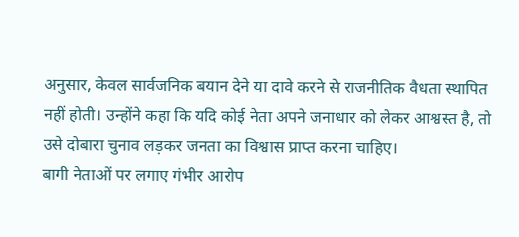अनुसार, केवल सार्वजनिक बयान देने या दावे करने से राजनीतिक वैधता स्थापित नहीं होती। उन्होंने कहा कि यदि कोई नेता अपने जनाधार को लेकर आश्वस्त है, तो उसे दोबारा चुनाव लड़कर जनता का विश्वास प्राप्त करना चाहिए।
बागी नेताओं पर लगाए गंभीर आरोप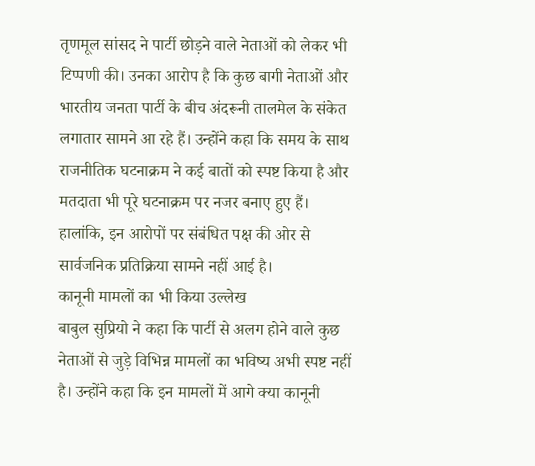तृणमूल सांसद ने पार्टी छोड़ने वाले नेताओं को लेकर भी टिप्पणी की। उनका आरोप है कि कुछ बागी नेताओं और भारतीय जनता पार्टी के बीच अंदरूनी तालमेल के संकेत लगातार सामने आ रहे हैं। उन्होंने कहा कि समय के साथ राजनीतिक घटनाक्रम ने कई बातों को स्पष्ट किया है और मतदाता भी पूरे घटनाक्रम पर नजर बनाए हुए हैं। हालांकि, इन आरोपों पर संबंधित पक्ष की ओर से सार्वजनिक प्रतिक्रिया सामने नहीं आई है।
कानूनी मामलों का भी किया उल्लेख
बाबुल सुप्रियो ने कहा कि पार्टी से अलग होने वाले कुछ नेताओं से जुड़े विभिन्न मामलों का भविष्य अभी स्पष्ट नहीं है। उन्होंने कहा कि इन मामलों में आगे क्या कानूनी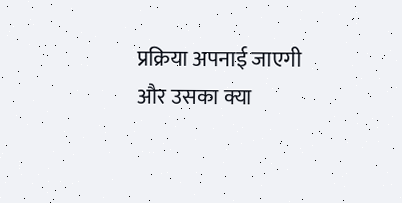प्रक्रिया अपनाई जाएगी और उसका क्या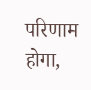परिणाम होगा,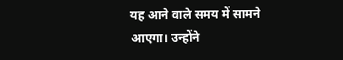यह आने वाले समय में सामने आएगा। उन्होंने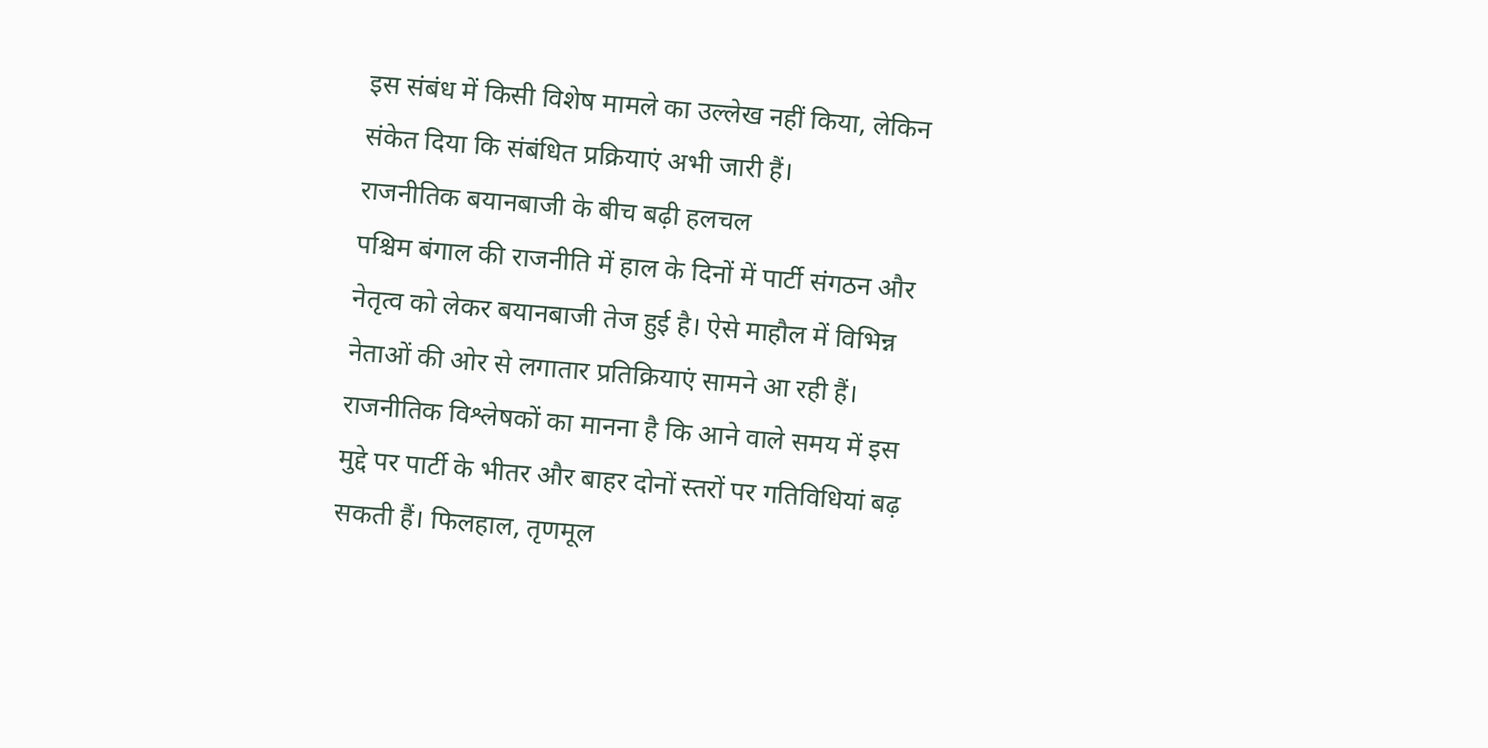इस संबंध में किसी विशेष मामले का उल्लेख नहीं किया, लेकिन संकेत दिया कि संबंधित प्रक्रियाएं अभी जारी हैं।
राजनीतिक बयानबाजी के बीच बढ़ी हलचल
पश्चिम बंगाल की राजनीति में हाल के दिनों में पार्टी संगठन और नेतृत्व को लेकर बयानबाजी तेज हुई है। ऐसे माहौल में विभिन्न नेताओं की ओर से लगातार प्रतिक्रियाएं सामने आ रही हैं। राजनीतिक विश्लेषकों का मानना है कि आने वाले समय में इस मुद्दे पर पार्टी के भीतर और बाहर दोनों स्तरों पर गतिविधियां बढ़ सकती हैं। फिलहाल, तृणमूल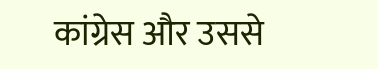कांग्रेस और उससे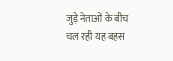जुड़े नेताओं के बीच चल रही यह बहस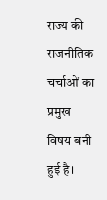राज्य की राजनीतिक चर्चाओं का प्रमुख विषय बनी हुई है।